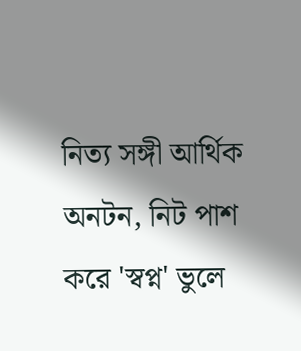নিত্য সঙ্গী আর্থিক অনটন, নিট পাশ করে 'স্বপ্ন' ভুলে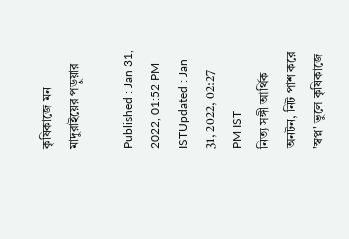কৃষিকাজে মন মাদুরাইয়ের পড়ুয়ার

Published : Jan 31, 2022, 01:52 PM ISTUpdated : Jan 31, 2022, 02:27 PM IST
নিত্য সঙ্গী আর্থিক অনটন, নিট পাশ করে 'স্বপ্ন' ভুলে কৃষিকাজে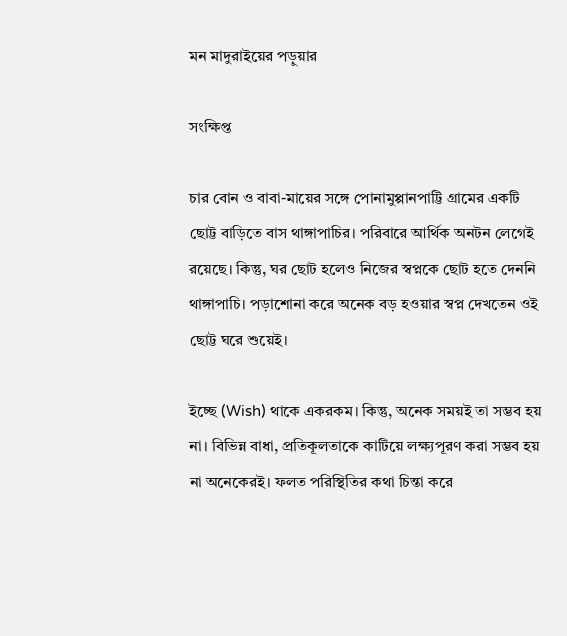মন মাদুরাইয়ের পড়ুয়ার

সংক্ষিপ্ত

চার বোন ও বাবা-মায়ের সঙ্গে পোনামুপ্পানপাট্টি গ্রামের একটি ছোট্ট বাড়িতে বাস থাঙ্গাপাচির। পরিবারে আর্থিক অনটন লেগেই রয়েছে। কিন্তু, ঘর ছোট হলেও নিজের স্বপ্নকে ছোট হতে দেননি থাঙ্গাপাচি। পড়াশোনা করে অনেক বড় হওয়ার স্বপ্ন দেখতেন ওই ছোট্ট ঘরে শুয়েই।

ইচ্ছে (Wish) থাকে একরকম। কিন্তু, অনেক সময়ই তা সম্ভব হয় না। বিভিন্ন বাধা, প্রতিকূলতাকে কাটিয়ে লক্ষ্যপূরণ করা সম্ভব হয় না অনেকেরই। ফলত পরিস্থিতির কথা চিন্তা করে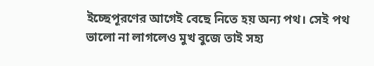ইচ্ছেপূরণের আগেই বেছে নিতে হয় অন্য পথ। সেই পথ ভালো না লাগলেও মুখ বুজে তাই সহ্য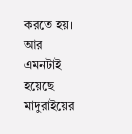করতে হয়। আর এমনটাই হয়েছে মাদুরাইয়ের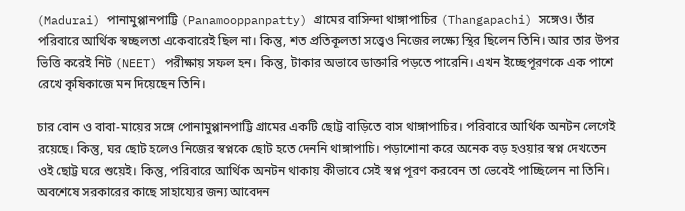(Madurai) পানামুপ্পানপাট্টি (Panamooppanpatty) গ্রামের বাসিন্দা থাঙ্গাপাচির (Thangapachi) সঙ্গেও। তাঁর পরিবারে আর্থিক স্বচ্ছলতা একেবারেই ছিল না। কিন্তু, শত প্রতিকূলতা সত্ত্বেও নিজের লক্ষ্যে স্থির ছিলেন তিনি। আর তার উপর ভিত্তি করেই নিট (NEET) পরীক্ষায় সফল হন। কিন্তু, টাকার অভাবে ডাক্তারি পড়তে পারেনি। এখন ইচ্ছেপূরণকে এক পাশে রেখে কৃষিকাজে মন দিয়েছেন তিনি।

চার বোন ও বাবা-মায়ের সঙ্গে পোনামুপ্পানপাট্টি গ্রামের একটি ছোট্ট বাড়িতে বাস থাঙ্গাপাচির। পরিবারে আর্থিক অনটন লেগেই রয়েছে। কিন্তু, ঘর ছোট হলেও নিজের স্বপ্নকে ছোট হতে দেননি থাঙ্গাপাচি। পড়াশোনা করে অনেক বড় হওয়ার স্বপ্ন দেখতেন ওই ছোট্ট ঘরে শুয়েই। কিন্তু, পরিবারে আর্থিক অনটন থাকায় কীভাবে সেই স্বপ্ন পূরণ করবেন তা ভেবেই পাচ্ছিলেন না তিনি। অবশেষে সরকারের কাছে সাহায্যের জন্য আবেদন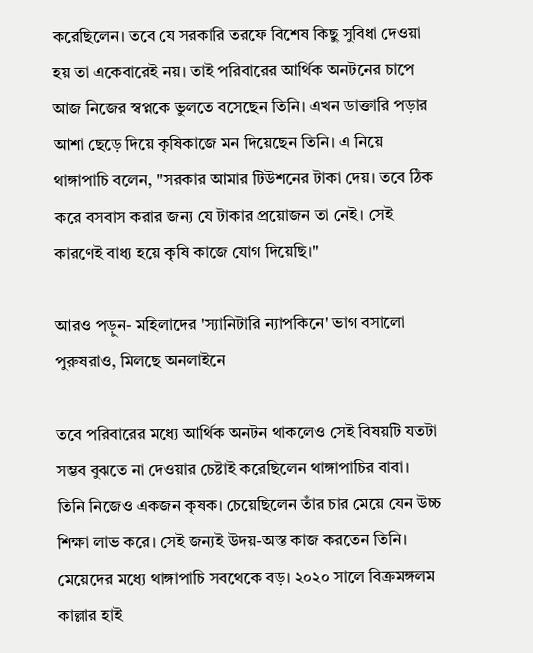করেছিলেন। তবে যে সরকারি তরফে বিশেষ কিছু সুবিধা দেওয়া হয় তা একেবারেই নয়। তাই পরিবারের আর্থিক অনটনের চাপে আজ নিজের স্বপ্নকে ভুলতে বসেছেন তিনি। এখন ডাক্তারি পড়ার আশা ছেড়ে দিয়ে কৃষিকাজে মন দিয়েছেন তিনি। এ নিয়ে থাঙ্গাপাচি বলেন, "সরকার আমার টিউশনের টাকা দেয়। তবে ঠিক করে বসবাস করার জন্য যে টাকার প্রয়োজন তা নেই। সেই কারণেই বাধ্য হয়ে কৃষি কাজে যোগ দিয়েছি।"

আরও পড়ুন- মহিলাদের 'স্যানিটারি ন্যাপকিনে' ভাগ বসালো পুরুষরাও, মিলছে অনলাইনে

তবে পরিবারের মধ্যে আর্থিক অনটন থাকলেও সেই বিষয়টি যতটা সম্ভব বুঝতে না দেওয়ার চেষ্টাই করেছিলেন থাঙ্গাপাচির বাবা। তিনি নিজেও একজন কৃষক। চেয়েছিলেন তাঁর চার মেয়ে যেন উচ্চ শিক্ষা লাভ করে। সেই জন্যই উদয়-অস্ত কাজ করতেন তিনি। মেয়েদের মধ্যে থাঙ্গাপাচি সবথেকে বড়। ২০২০ সালে বিক্রমঙ্গলম কাল্লার হাই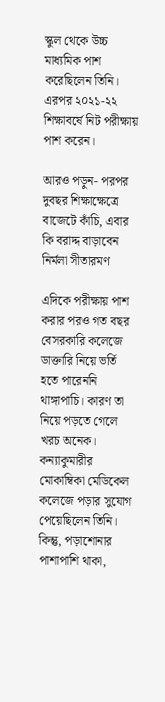স্কুল থেকে উচ্চ মাধ্যমিক পাশ করেছিলেন তিনি। এরপর ২০২১-২২ শিক্ষাবর্ষে নিট পরীক্ষায় পাশ করেন।

আরও পড়ুন- পরপর দুবছর শিক্ষাক্ষেত্রে বাজেটে কাঁচি, এবার কি বরাদ্দ বাড়াবেন নির্মলা সীতারমণ

এদিকে পরীক্ষায় পাশ করার পরও গত বছর বেসরকারি কলেজে ডাক্তারি নিয়ে ভর্তি হতে পারেননি থাঙ্গাপাচি। কারণ তা নিয়ে পড়তে গেলে খরচ অনেক। কন্যাকুমারীর মোকাম্বিকা মেডিকেল কলেজে পড়ার সুযোগ পেয়েছিলেন তিনি। কিন্তু, পড়াশোনার পাশাপাশি থাকা,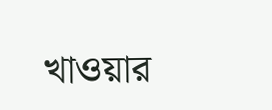খাওয়ার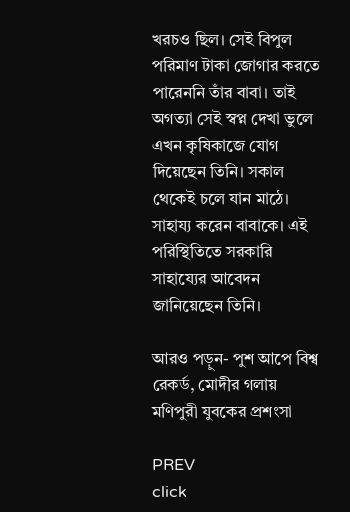খরচও ছিল। সেই বিপুল পরিমাণ টাকা জোগার করতে পারেননি তাঁর বাবা। তাই অগত্যা সেই স্বপ্ন দেখা ভুলে এখন কৃষিকাজে যোগ দিয়েছেন তিনি। সকাল থেকেই চলে যান মাঠে। সাহায্য করেন বাবাকে। এই পরিস্থিতিতে সরকারি সাহায্যের আবেদন জানিয়েছেন তিনি।

আরও পড়ুন- পুশ আপে বিশ্ব রেকর্ড, মোদীর গলায় মণিপুরী যুবকের প্রশংসা

PREV
click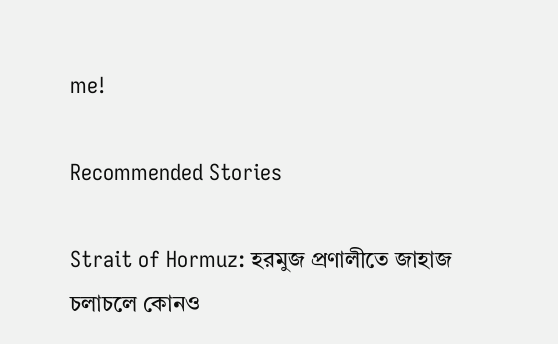me!

Recommended Stories

Strait of Hormuz: হরমুজ প্রণালীতে জাহাজ চলাচলে কোনও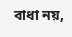বাধা নয়,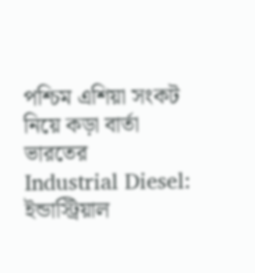পশ্চিম এশিয়া সংকট নিয়ে কড়া বার্তা ভারতের
Industrial Diesel: ইন্ডাস্ট্রিয়াল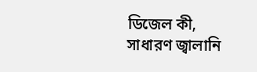ডিজেল কী, সাধারণ জ্বালানি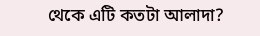থেকে এটি কতটা আলাদা?